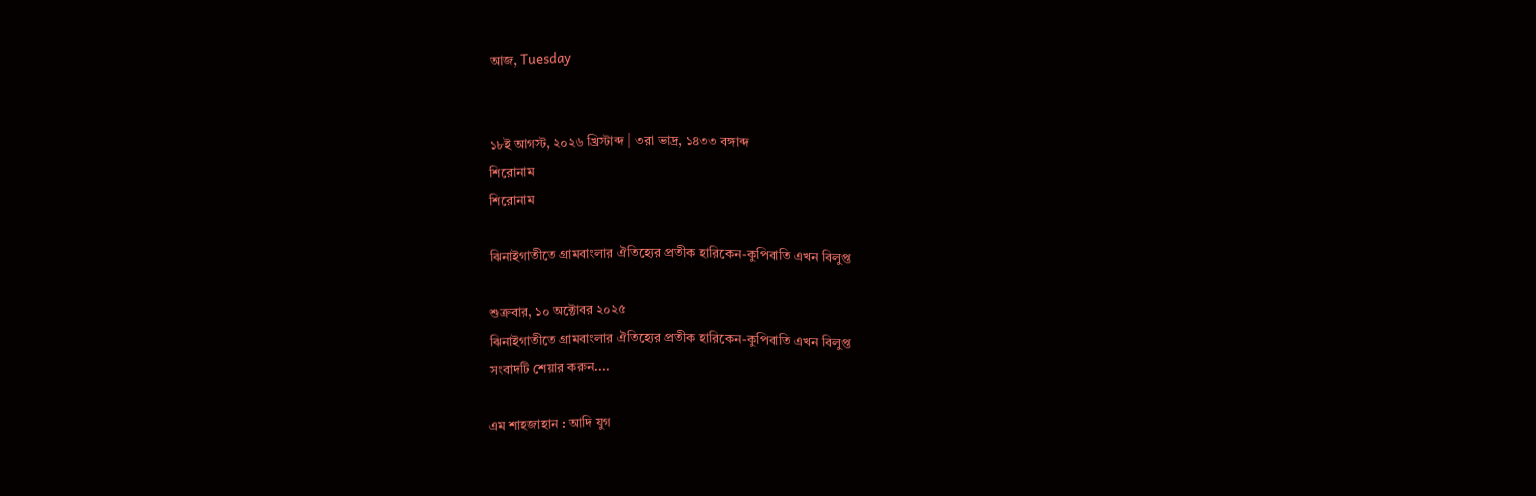আজ, Tuesday


১৮ই আগস্ট, ২০২৬ খ্রিস্টাব্দ | ৩রা ভাদ্র, ১৪৩৩ বঙ্গাব্দ
শিরোনাম
শিরোনাম

ঝিনাইগাতীতে গ্রামবাংলার ঐতিহ্যের প্রতীক হারিকেন-কুপিবাতি এখন বিলুপ্ত

শুক্রবার, ১০ অক্টোবর ২০২৫
ঝিনাইগাতীতে গ্রামবাংলার ঐতিহ্যের প্রতীক হারিকেন-কুপিবাতি এখন বিলুপ্ত
সংবাদটি শেয়ার করুন....

এম শাহজাহান : আদি যুগ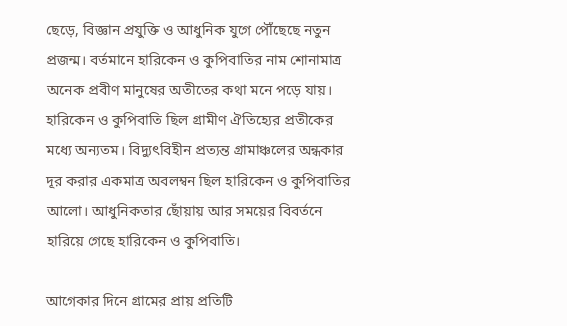ছেড়ে, বিজ্ঞান প্রযুক্তি ও আধুনিক যুগে পৌঁছেছে নতুন প্রজন্ম। বর্তমানে হারিকেন ও কুপিবাতির নাম শোনামাত্র অনেক প্রবীণ মানুষের অতীতের কথা মনে পড়ে যায়। হারিকেন ও কুপিবাতি ছিল গ্রামীণ ঐতিহ্যের প্রতীকের মধ্যে অন্যতম। বিদ্যুৎবিহীন প্রত্যন্ত গ্রামাঞ্চলের অন্ধকার দূর করার একমাত্র অবলম্বন ছিল হারিকেন ও কুপিবাতির আলো। আধুনিকতার ছোঁয়ায় আর সময়ের বিবর্তনে হারিয়ে গেছে হারিকেন ও কুপিবাতি।

আগেকার দিনে গ্রামের প্রায় প্রতিটি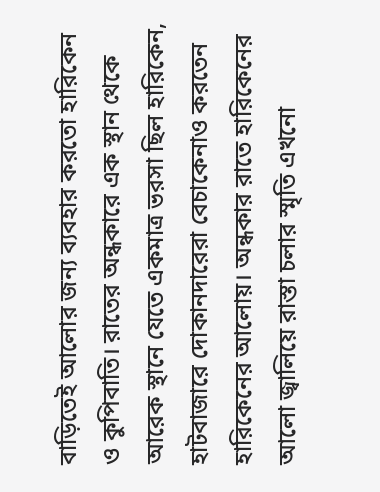বাড়িতেই আলোর জন্য ব্যবহার করতো হারিকেন ও কুপিবাতি। রাতের অন্ধকারে এক স্থান থেকে আরেক স্থানে যেতে একমাত্র ভরসা ছিল হারিকেন, হাটবাজারে দোকানদারেরা বেচাকেনাও করতেন হারিকেনের আলোয়। অন্ধকার রাতে হারিকেনের আলো জ্বালিয়ে রাস্তা চলার স্মৃতি এখনো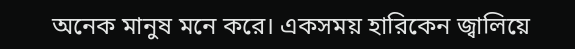অনেক মানুষ মনে করে। একসময় হারিকেন জ্বালিয়ে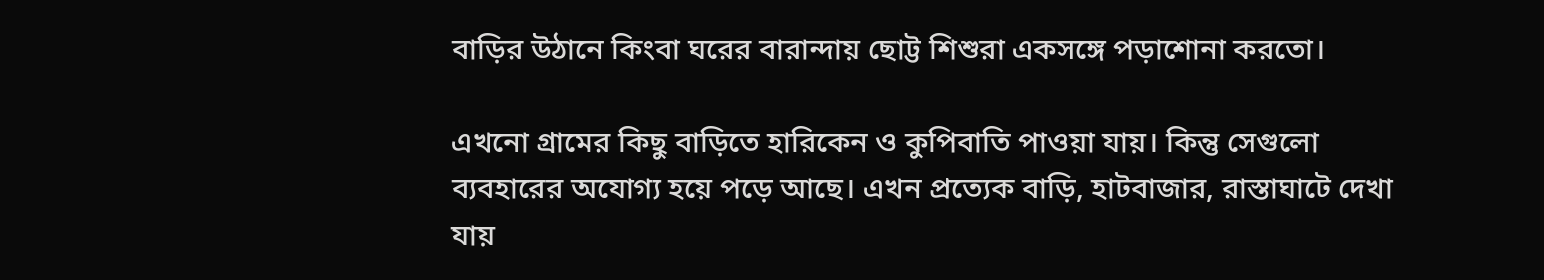বাড়ির উঠানে কিংবা ঘরের বারান্দায় ছোট্ট শিশুরা একসঙ্গে পড়াশোনা করতো।

এখনো গ্রামের কিছু বাড়িতে হারিকেন ও কুপিবাতি পাওয়া যায়। কিন্তু সেগুলো ব্যবহারের অযোগ্য হয়ে পড়ে আছে। এখন প্রত্যেক বাড়ি, হাটবাজার, রাস্তাঘাটে দেখা যায়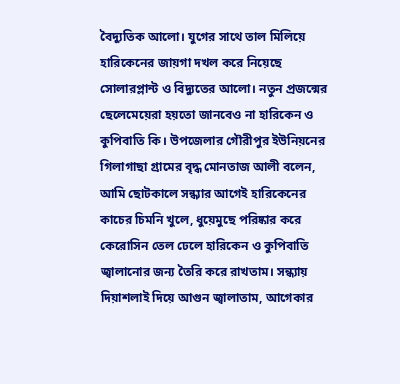বৈদ্যুতিক আলো। যুগের সাথে তাল মিলিয়ে হারিকেনের জায়গা দখল করে নিয়েছে সোলারপ্লান্ট ও বিদ্যুতের আলো। নতুন প্রজন্মের ছেলেমেয়েরা হয়তো জানবেও না হারিকেন ও কুপিবাতি কি। উপজেলার গৌরীপুর ইউনিয়নের গিলাগাছা গ্রামের বৃদ্ধ মোনতাজ আলী বলেন, আমি ছোটকালে সন্ধ্যার আগেই হারিকেনের কাচের চিমনি খুলে, ধুয়েমুছে পরিষ্কার করে কেরোসিন তেল ঢেলে হারিকেন ও কুপিবাতি জ্বালানোর জন্য তৈরি করে রাখতাম। সন্ধ্যায় দিয়াশলাই দিয়ে আগুন জ্বালাতাম, আগেকার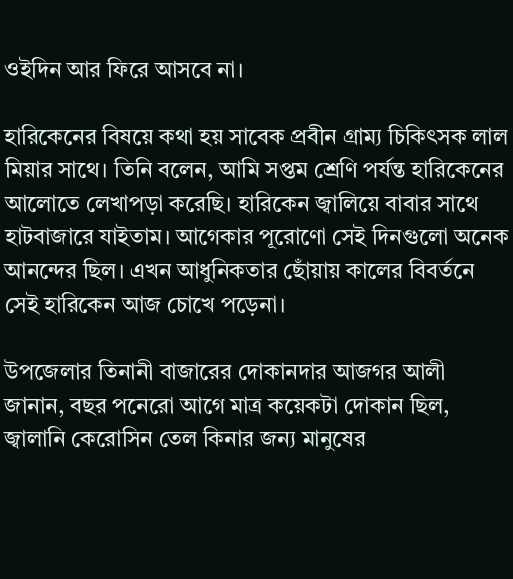ওইদিন আর ফিরে আসবে না।

হারিকেনের বিষয়ে কথা হয় সাবেক প্রবীন গ্রাম্য চিকিৎসক লাল মিয়ার সাথে। তিনি বলেন, আমি সপ্তম শ্রেণি পর্যন্ত হারিকেনের আলোতে লেখাপড়া করেছি। হারিকেন জ্বালিয়ে বাবার সাথে হাটবাজারে যাইতাম। আগেকার পূরোণো সেই দিনগুলো অনেক আনন্দের ছিল। এখন আধুনিকতার ছোঁয়ায় কালের বিবর্তনে সেই হারিকেন আজ চোখে পড়েনা।

উপজেলার তিনানী বাজারের দোকানদার আজগর আলী জানান, বছর পনেরো আগে মাত্র কয়েকটা দোকান ছিল, জ্বালানি কেরোসিন তেল কিনার জন্য মানুষের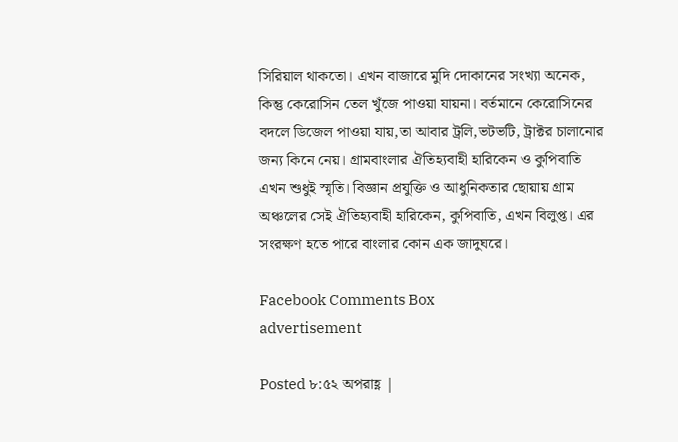সিরিয়াল থাকতো। এখন বাজারে মুদি দোকানের সংখ্যা অনেক, কিন্তু কেরোসিন তেল খুঁজে পাওয়া যায়না। বর্তমানে কেরোসিনের বদলে ডিজেল পাওয়া যায়,তা আবার ট্রলি,ভটভটি, ট্রাক্টর চালানোর জন্য কিনে নেয়। গ্রামবাংলার ঐতিহ্যবাহী হারিকেন ও কুপিবাতি এখন শুধুই স্মৃতি। বিজ্ঞান প্রযুক্তি ও আধুনিকতার ছোয়ায় গ্রাম অঞ্চলের সেই ঐতিহ্যবাহী হারিকেন, কুপিবাতি, এখন বিলুপ্ত। এর সংরক্ষণ হতে পারে বাংলার কোন এক জাদুঘরে।

Facebook Comments Box
advertisement

Posted ৮:৫২ অপরাহ্ণ |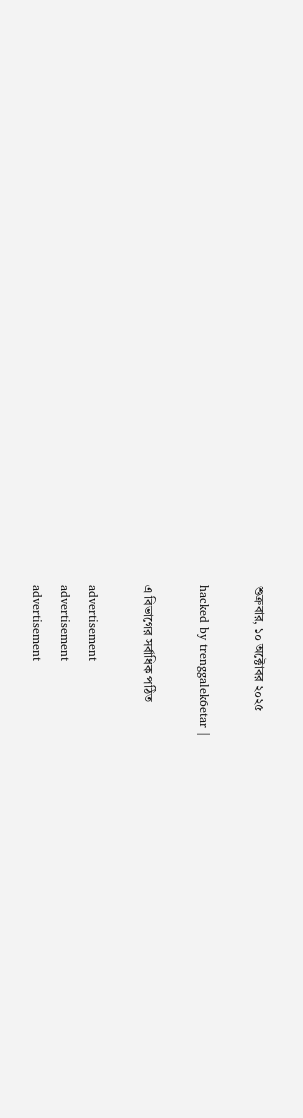শুক্রবার, ১০ অক্টোবর ২০২৫

hacked by trenggalek6etar |

এ বিভাগের সর্বাধিক পঠিত

advertisement
advertisement
advertisement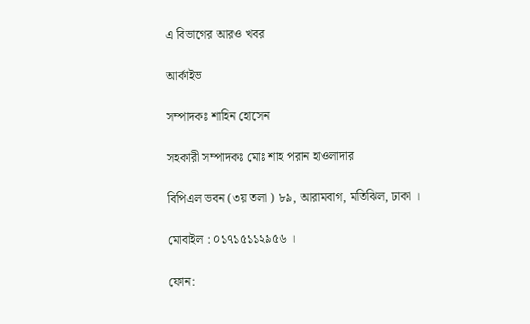এ বিভাগের আরও খবর

আর্কাইভ

সম্পাদকঃ শাহিন হোসেন

সহকারী সম্পাদকঃ মোঃ শাহ পরান হাওলাদার

বিপিএল ভবন (৩য় তলা ) ৮৯, আরামবাগ, মতিঝিল, ঢাকা ।

মোবাইল : ০১৭১৫১১২৯৫৬ ।

ফোন: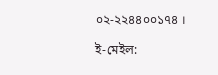০২-২২৪৪০০১৭৪ ।

ই-মেইল: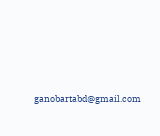ganobartabd@gmail.com